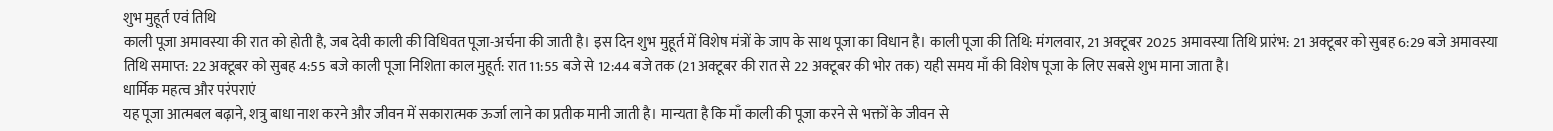शुभ मुहूर्त एवं तिथि
काली पूजा अमावस्या की रात को होती है, जब देवी काली की विधिवत पूजा-अर्चना की जाती है। इस दिन शुभ मुहूर्त में विशेष मंत्रों के जाप के साथ पूजा का विधान है। काली पूजा की तिथि: मंगलवार, 21 अक्टूबर 2025 अमावस्या तिथि प्रारंभ: 21 अक्टूबर को सुबह 6:29 बजे अमावस्या तिथि समाप्त: 22 अक्टूबर को सुबह 4:55 बजे काली पूजा निशिता काल मुहूर्त: रात 11:55 बजे से 12:44 बजे तक (21 अक्टूबर की रात से 22 अक्टूबर की भोर तक) यही समय माँ की विशेष पूजा के लिए सबसे शुभ माना जाता है।
धार्मिक महत्व और परंपराएं
यह पूजा आत्मबल बढ़ाने, शत्रु बाधा नाश करने और जीवन में सकारात्मक ऊर्जा लाने का प्रतीक मानी जाती है। मान्यता है कि माँ काली की पूजा करने से भक्तों के जीवन से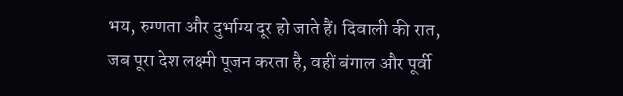भय, रुग्णता और दुर्भाग्य दूर हो जाते हैं। दिवाली की रात, जब पूरा देश लक्ष्मी पूजन करता है, वहीं बंगाल और पूर्वी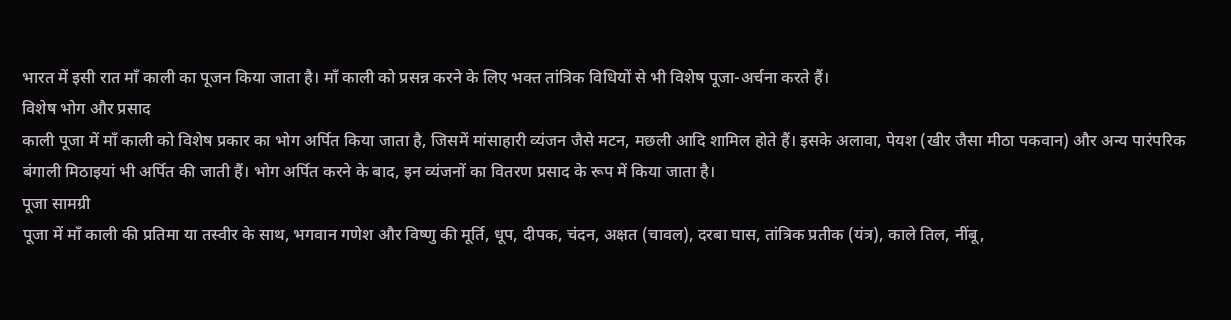भारत में इसी रात माँ काली का पूजन किया जाता है। माँ काली को प्रसन्न करने के लिए भक्त तांत्रिक विधियों से भी विशेष पूजा-अर्चना करते हैं।
विशेष भोग और प्रसाद
काली पूजा में माँ काली को विशेष प्रकार का भोग अर्पित किया जाता है, जिसमें मांसाहारी व्यंजन जैसे मटन, मछली आदि शामिल होते हैं। इसके अलावा, पेयश (खीर जैसा मीठा पकवान) और अन्य पारंपरिक बंगाली मिठाइयां भी अर्पित की जाती हैं। भोग अर्पित करने के बाद, इन व्यंजनों का वितरण प्रसाद के रूप में किया जाता है।
पूजा सामग्री
पूजा में माँ काली की प्रतिमा या तस्वीर के साथ, भगवान गणेश और विष्णु की मूर्ति, धूप, दीपक, चंदन, अक्षत (चावल), दरबा घास, तांत्रिक प्रतीक (यंत्र), काले तिल, नींबू,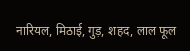नारियल, मिठाई, गुड़, शहद, लाल फूल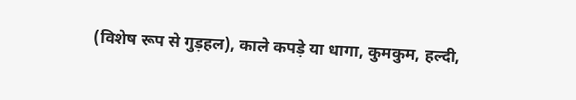(विशेष रूप से गुड़हल), काले कपड़े या धागा, कुमकुम, हल्दी,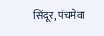सिंदूर, पंचमेवा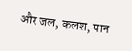और जल, कलश, पान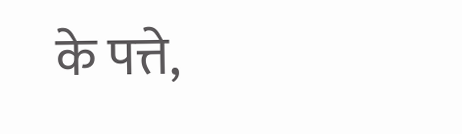के पत्ते,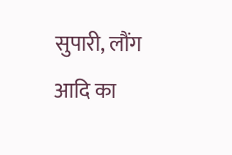सुपारी, लौंग आदि का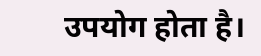उपयोग होता है।